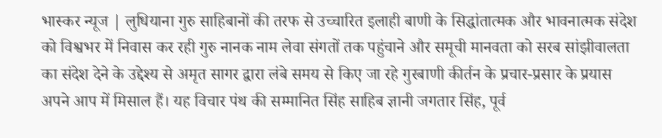भास्कर न्यूज | लुधियाना गुरु साहिबानों की तरफ से उच्चारित इलाही बाणी के सिद्धांतात्मक और भावनात्मक संदेश को विश्वभर में निवास कर रही गुरु नानक नाम लेवा संगतों तक पहुंचाने और समूची मानवता को सरब सांझीवालता का संदेश देने के उद्देश्य से अमृत सागर द्वारा लंबे समय से किए जा रहे गुरबाणी कीर्तन के प्रचार-प्रसार के प्रयास अपने आप में मिसाल हैं। यह विचार पंथ की सम्मानित सिंह साहिब ज्ञानी जगतार सिंह, पूर्व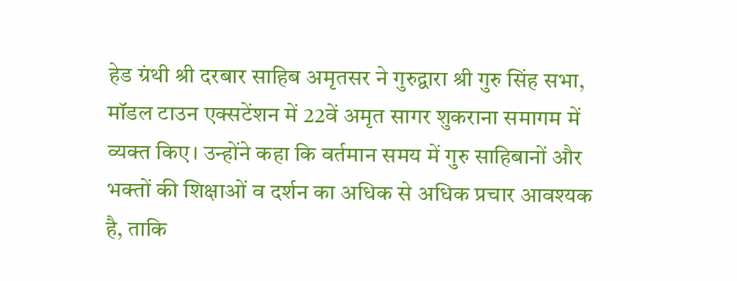हेड ग्रंथी श्री दरबार साहिब अमृतसर ने गुरुद्वारा श्री गुरु सिंह सभा, मॉडल टाउन एक्सटेंशन में 22वें अमृत सागर शुकराना समागम में व्यक्त किए। उन्होंने कहा कि वर्तमान समय में गुरु साहिबानों और भक्तों की शिक्षाओं व दर्शन का अधिक से अधिक प्रचार आवश्यक है, ताकि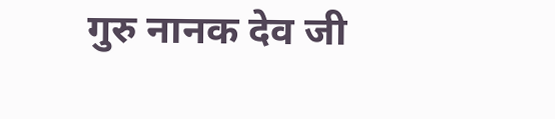गुरु नानक देव जी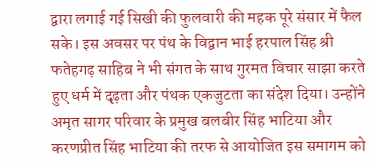द्वारा लगाई गई सिखी की फुलवारी की महक पूरे संसार में फैल सके। इस अवसर पर पंथ के विद्वान भाई हरपाल सिंह श्री फतेहगढ़ साहिब ने भी संगत के साथ गुरमत विचार साझा करते हुए धर्म में दृढ़ता और पंथक एकजुटता का संदेश दिया। उन्होंने अमृत सागर परिवार के प्रमुख बलबीर सिंह भाटिया और करणप्रीत सिंह भाटिया की तरफ से आयोजित इस समागम को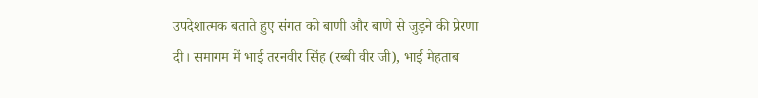उपदेशात्मक बताते हुए संगत को बाणी और बाणे से जुड़ने की प्रेरणा दी। समागम में भाई तरनवीर सिंह (रब्बी वीर जी), भाई मेहताब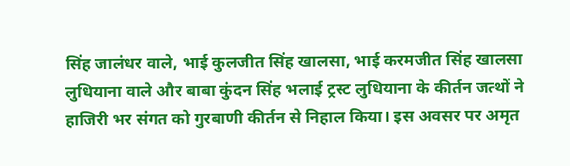सिंह जालंधर वाले, भाई कुलजीत सिंह खालसा, भाई करमजीत सिंह खालसा लुधियाना वाले और बाबा कुंदन सिंह भलाई ट्रस्ट लुधियाना के कीर्तन जत्थों ने हाजिरी भर संगत को गुरबाणी कीर्तन से निहाल किया। इस अवसर पर अमृत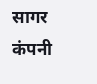सागर कंपनी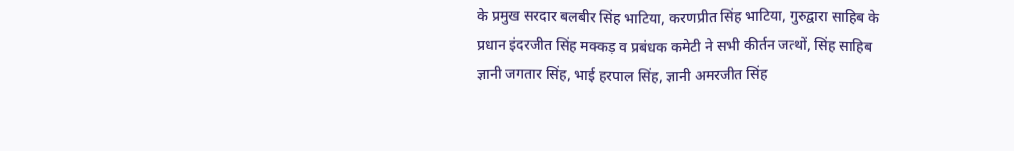के प्रमुख सरदार बलबीर सिंह भाटिया, करणप्रीत सिंह भाटिया, गुरुद्वारा साहिब के प्रधान इंदरजीत सिंह मक्कड़ व प्रबंधक कमेटी ने सभी कीर्तन जत्थों, सिंह साहिब ज्ञानी जगतार सिंह, भाई हरपाल सिंह, ज्ञानी अमरजीत सिंह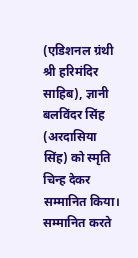(एडिशनल ग्रंथी श्री हरिमंदिर साहिब), ज्ञानी बलविंदर सिंह (अरदासिया सिंह) को स्मृति चिन्ह देकर सम्मानित किया। सम्मानित करते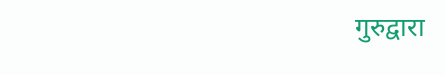गुरुद्वारा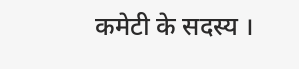कमेटी के सदस्य ।